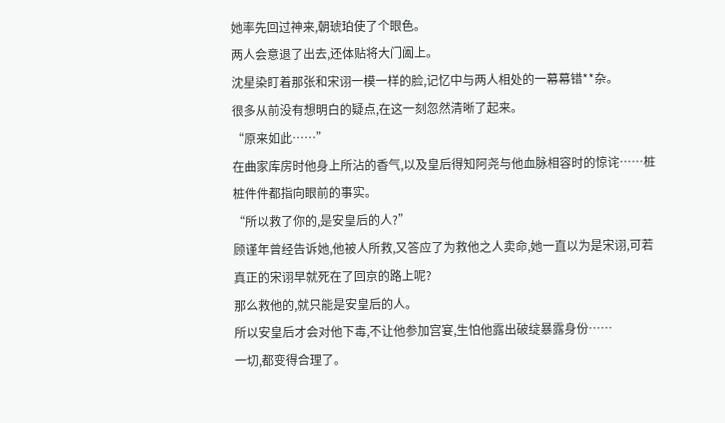她率先回过神来,朝琥珀使了个眼色。
两人会意退了出去,还体贴将大门阖上。
沈星染盯着那张和宋诩一模一样的脸,记忆中与两人相处的一幕幕错**杂。
很多从前没有想明白的疑点,在这一刻忽然清晰了起来。
“原来如此……”
在曲家库房时他身上所沾的香气,以及皇后得知阿尧与他血脉相容时的惊诧……桩桩件件都指向眼前的事实。
“所以救了你的,是安皇后的人?”
顾谨年曾经告诉她,他被人所救,又答应了为救他之人卖命,她一直以为是宋诩,可若真正的宋诩早就死在了回京的路上呢?
那么救他的,就只能是安皇后的人。
所以安皇后才会对他下毒,不让他参加宫宴,生怕他露出破绽暴露身份……
一切,都变得合理了。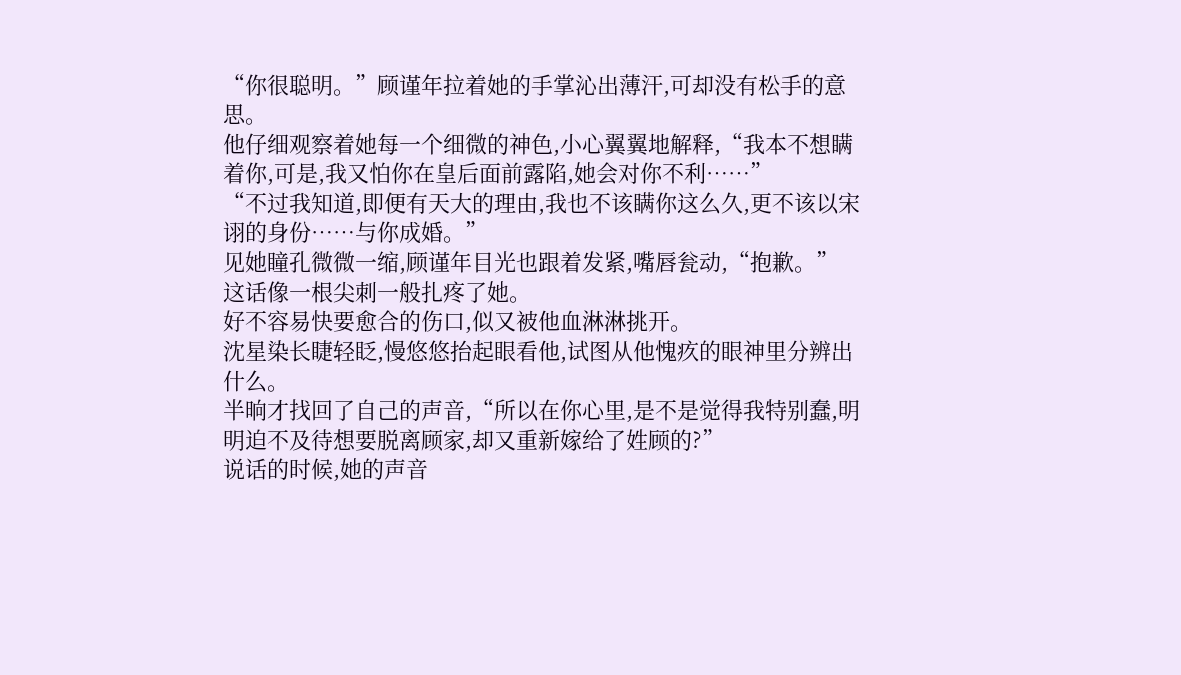“你很聪明。”顾谨年拉着她的手掌沁出薄汗,可却没有松手的意思。
他仔细观察着她每一个细微的神色,小心翼翼地解释,“我本不想瞒着你,可是,我又怕你在皇后面前露陷,她会对你不利……”
“不过我知道,即便有天大的理由,我也不该瞒你这么久,更不该以宋诩的身份……与你成婚。”
见她瞳孔微微一缩,顾谨年目光也跟着发紧,嘴唇瓮动,“抱歉。”
这话像一根尖刺一般扎疼了她。
好不容易快要愈合的伤口,似又被他血淋淋挑开。
沈星染长睫轻眨,慢悠悠抬起眼看他,试图从他愧疚的眼神里分辨出什么。
半晌才找回了自己的声音,“所以在你心里,是不是觉得我特别蠢,明明迫不及待想要脱离顾家,却又重新嫁给了姓顾的?”
说话的时候,她的声音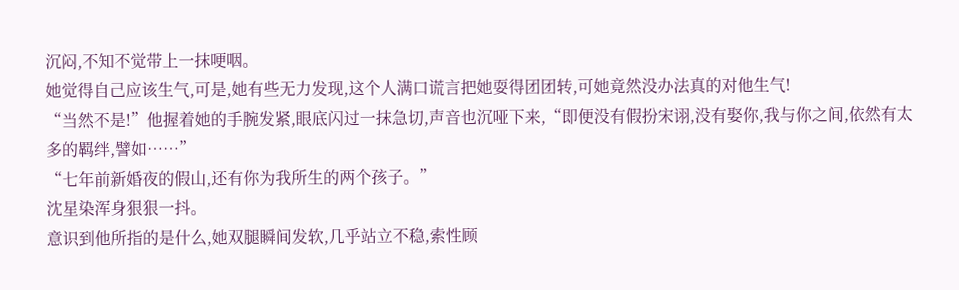沉闷,不知不觉带上一抹哽咽。
她觉得自己应该生气,可是,她有些无力发现,这个人满口谎言把她耍得团团转,可她竟然没办法真的对他生气!
“当然不是!”他握着她的手腕发紧,眼底闪过一抹急切,声音也沉哑下来,“即便没有假扮宋诩,没有娶你,我与你之间,依然有太多的羁绊,譬如……”
“七年前新婚夜的假山,还有你为我所生的两个孩子。”
沈星染浑身狠狠一抖。
意识到他所指的是什么,她双腿瞬间发软,几乎站立不稳,索性顾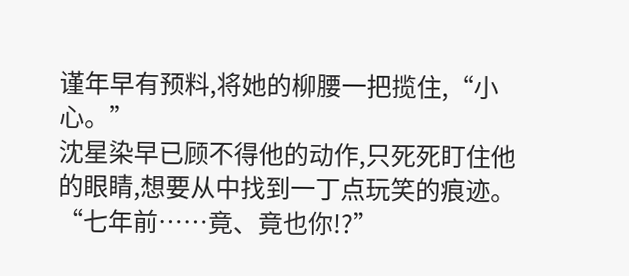谨年早有预料,将她的柳腰一把揽住,“小心。”
沈星染早已顾不得他的动作,只死死盯住他的眼睛,想要从中找到一丁点玩笑的痕迹。
“七年前……竟、竟也你!?”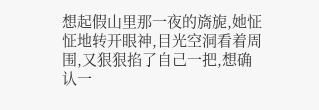想起假山里那一夜的旖旎,她怔怔地转开眼神,目光空洞看着周围,又狠狠掐了自己一把,想确认一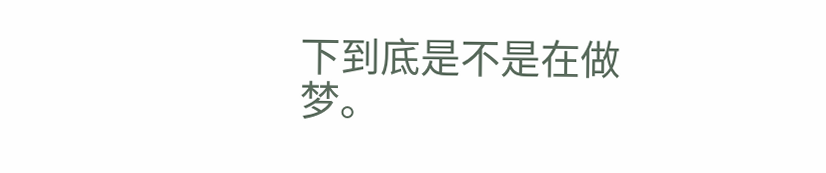下到底是不是在做梦。